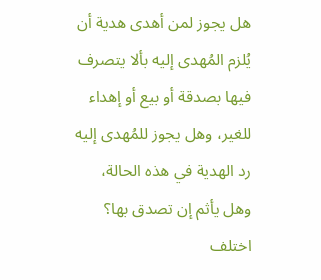هل يجوز لمن أهدى هدية أن يُلزم المُهدى إليه بألا يتصرف فيها بصدقة أو بيع أو إهداء للغير، وهل يجوز للمُهدى إليه رد الهدية في هذه الحالة، وهل يأثم إن تصدق بها؟
اختلف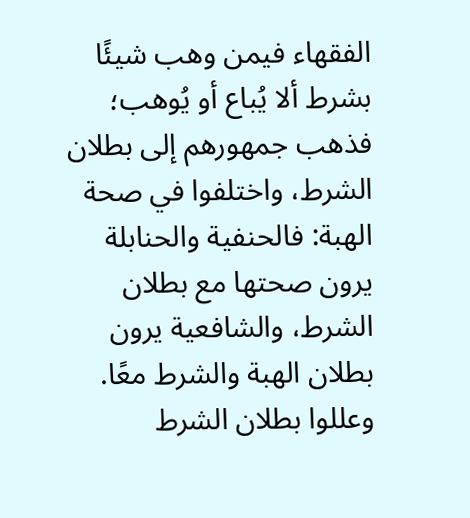الفقهاء فيمن وهب شيئًا بشرط ألا يُباع أو يُوهب؛ فذهب جمهورهم إلى بطلان الشرط، واختلفوا في صحة الهبة: فالحنفية والحنابلة يرون صحتها مع بطلان الشرط، والشافعية يرون بطلان الهبة والشرط معًا. وعللوا بطلان الشرط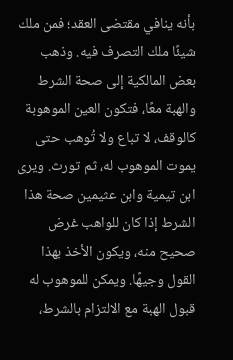بأنه ينافي مقتضى العقد؛ فمن ملك شيئًا ملك التصرف فيه. وذهب بعض المالكية إلى صحة الشرط والهبة معًا، فتكون العين الموهوبة كالوقف، لا تباع ولا تُوهب حتى يموت الموهوب له، ثم تورث. ويرى ابن تيمية وابن عثيمين صحة هذا الشرط إذا كان للواهب غرض صحيح منه، ويكون الأخذ بهذا القول وجيهًا. ويمكن للموهوب له قبول الهبة مع الالتزام بالشرط،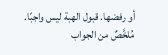أو رفضها. قبول الهبة ليس واجبًا.
مُلخَّصٌ من الجواب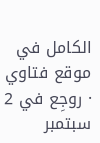الكامل في موقع فتاوي · روجِع في 2 سبتمبر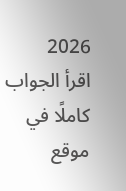2026
اقرأ الجواب كاملًا في موقع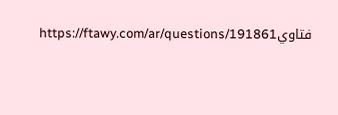فتاويhttps://ftawy.com/ar/questions/191861